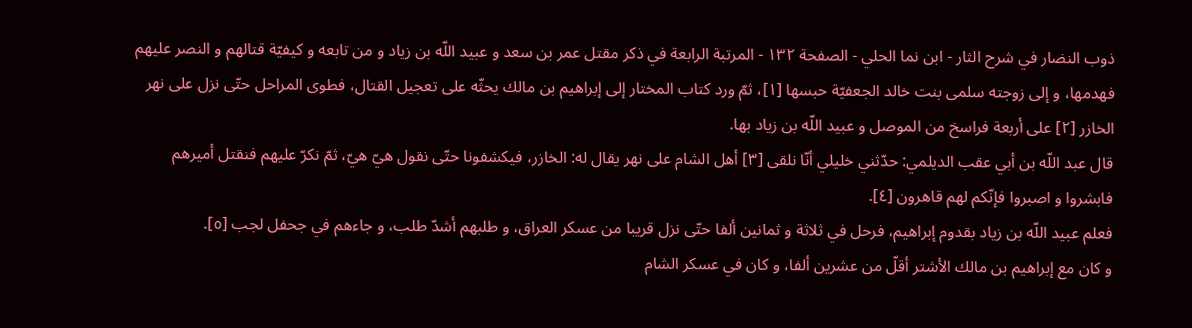ذوب النضار في شرح الثار - ابن نما الحلي - الصفحة ١٣٢ - المرتبة الرابعة في ذكر مقتل عمر بن سعد و عبيد اللّه بن زياد و من تابعه و كيفيّة قتالهم و النصر عليهم
فهدمها، و إلى زوجته سلمى بنت خالد الجعفيّة حبسها [١]، ثمّ ورد كتاب المختار إلى إبراهيم بن مالك يحثّه على تعجيل القتال، فطوى المراحل حتّى نزل على نهر الخازر [٢] على أربعة فراسخ من الموصل و عبيد اللّه بن زياد بها.
قال عبد اللّه بن أبي عقب الديلمي: حدّثني خليلي أنّا نلقى [٣] أهل الشام على نهر يقال له: الخازر، فيكشفونا حتّى نقول هيّ هيّ، ثمّ نكرّ عليهم فنقتل أميرهم فابشروا و اصبروا فإنّكم لهم قاهرون [٤].
فعلم عبيد اللّه بن زياد بقدوم إبراهيم، فرحل في ثلاثة و ثمانين ألفا حتّى نزل قريبا من عسكر العراق، و طلبهم أشدّ طلب، و جاءهم في جحفل لجب [٥].
و كان مع إبراهيم بن مالك الأشتر أقلّ من عشرين ألفا، و كان في عسكر الشام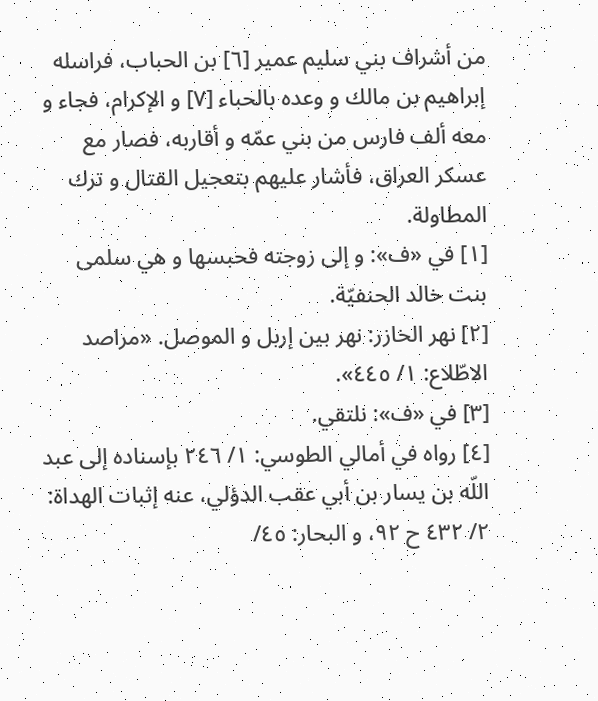من أشراف بني سليم عمير [٦] بن الحباب، فراسله إبراهيم بن مالك و وعده بالحباء [٧] و الإكرام، فجاء و معه ألف فارس من بني عمّه و أقاربه، فصار مع عسكر العراق، فأشار عليهم بتعجيل القتال و ترك المطاولة.
[١] في «ف»: و إلى زوجته فحبسها و هي سلمى بنت خالد الحنفيّة.
[٢] نهر الخازر: نهر بين إربل و الموصل. «مراصد الاطّلاع: ١/ ٤٤٥».
[٣] في «ف»: نلتقي.
[٤] رواه في أمالي الطوسي: ١/ ٢٤٦ بإسناده إلى عبد اللّه بن يسار بن أبي عقب الدؤلي، عنه إثبات الهداة: ٢/ ٤٣٢ ح ٩٢، و البحار: ٤٥/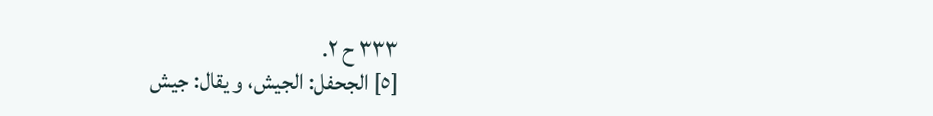٣٣٣ ح ٢.
[٥] الجحفل: الجيش، و يقال: جيش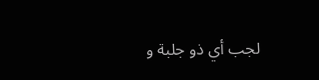لجب أي ذو جلبة و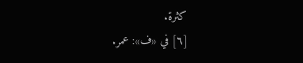كثرة.
[٦] في «ف»: عمر.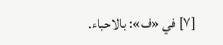[٧] في «ف»: بالاحباء.